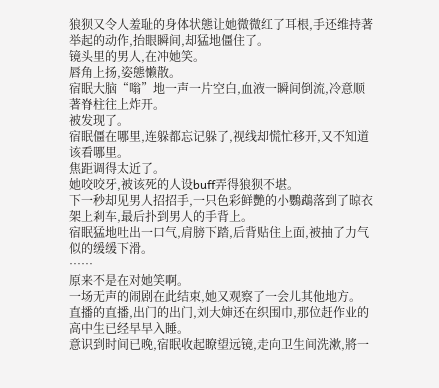狼狈又令人羞耻的身体状態让她微微红了耳根,手还维持著举起的动作,抬眼瞬间,却猛地僵住了。
镜头里的男人,在冲她笑。
唇角上扬,姿態懒散。
宿眠大脑“嗡”地一声一片空白,血液一瞬间倒流,冷意顺著脊柱往上炸开。
被发现了。
宿眠僵在哪里,连躲都忘记躲了,视线却慌忙移开,又不知道该看哪里。
焦距调得太近了。
她咬咬牙,被该死的人设buff弄得狼狈不堪。
下一秒却见男人招招手,一只色彩鲜艷的小鸚鵡落到了晾衣架上剎车,最后扑到男人的手背上。
宿眠猛地吐出一口气,肩膀下踏,后背贴住上面,被抽了力气似的缓缓下滑。
……
原来不是在对她笑啊。
一场无声的闹剧在此结束,她又观察了一会儿其他地方。
直播的直播,出门的出门,刘大婶还在织围巾,那位赶作业的高中生已经早早入睡。
意识到时间已晚,宿眠收起瞭望远镜,走向卫生间洗漱,將一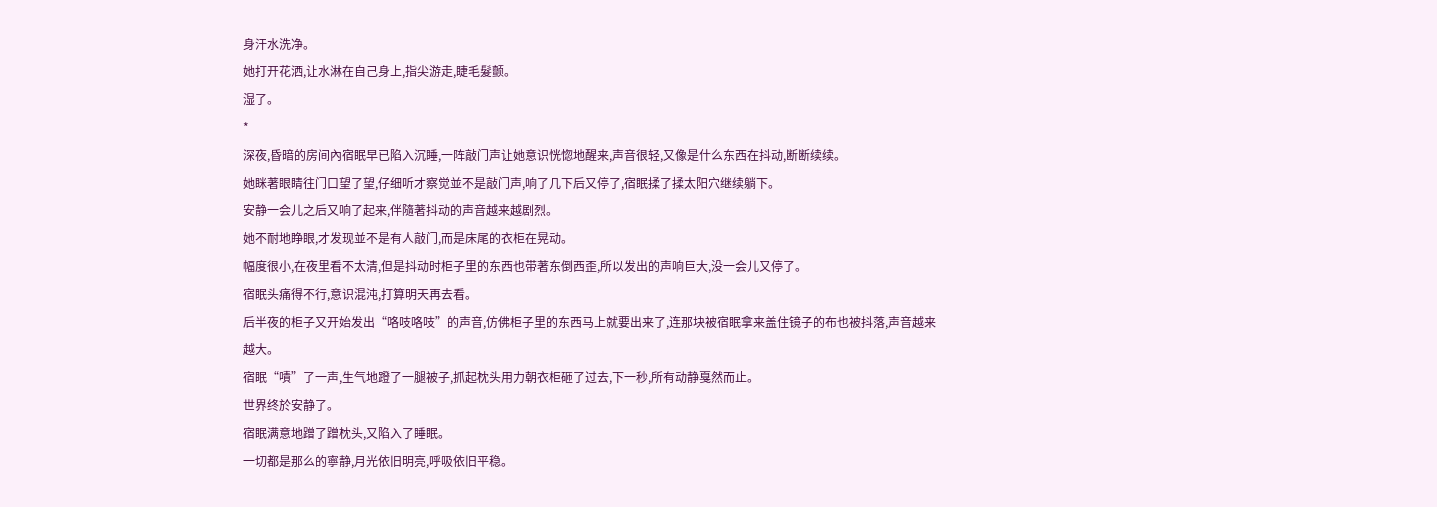身汗水洗净。
她打开花洒,让水淋在自己身上,指尖游走,睫毛髮颤。
湿了。
*
深夜,昏暗的房间內宿眠早已陷入沉睡,一阵敲门声让她意识恍惚地醒来,声音很轻,又像是什么东西在抖动,断断续续。
她眯著眼睛往门口望了望,仔细听才察觉並不是敲门声,响了几下后又停了,宿眠揉了揉太阳穴继续躺下。
安静一会儿之后又响了起来,伴隨著抖动的声音越来越剧烈。
她不耐地睁眼,才发现並不是有人敲门,而是床尾的衣柜在晃动。
幅度很小,在夜里看不太清,但是抖动时柜子里的东西也带著东倒西歪,所以发出的声响巨大,没一会儿又停了。
宿眠头痛得不行,意识混沌,打算明天再去看。
后半夜的柜子又开始发出“咯吱咯吱”的声音,仿佛柜子里的东西马上就要出来了,连那块被宿眠拿来盖住镜子的布也被抖落,声音越来越大。
宿眠“嘖”了一声,生气地蹬了一腿被子,抓起枕头用力朝衣柜砸了过去,下一秒,所有动静戛然而止。
世界终於安静了。
宿眠满意地蹭了蹭枕头,又陷入了睡眠。
一切都是那么的寧静,月光依旧明亮,呼吸依旧平稳。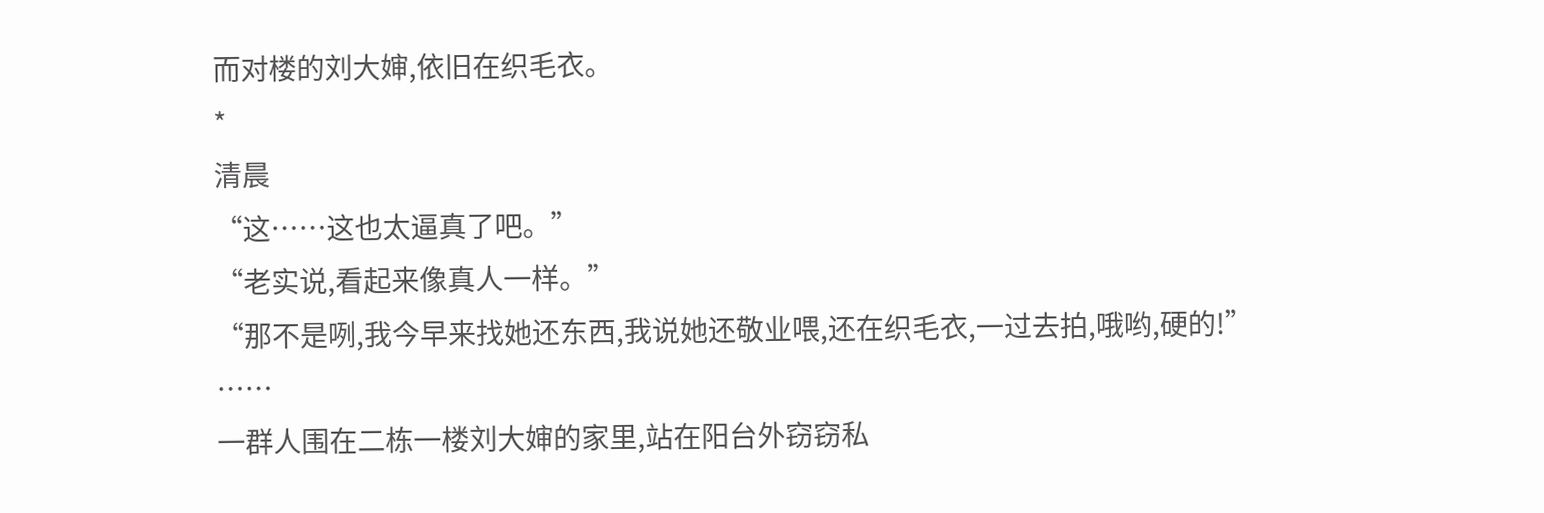而对楼的刘大婶,依旧在织毛衣。
*
清晨
“这……这也太逼真了吧。”
“老实说,看起来像真人一样。”
“那不是咧,我今早来找她还东西,我说她还敬业喂,还在织毛衣,一过去拍,哦哟,硬的!”
……
一群人围在二栋一楼刘大婶的家里,站在阳台外窃窃私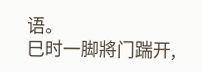语。
巳时一脚將门踹开,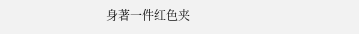身著一件红色夹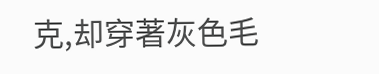克,却穿著灰色毛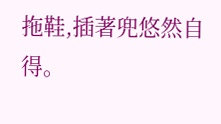拖鞋,插著兜悠然自得。